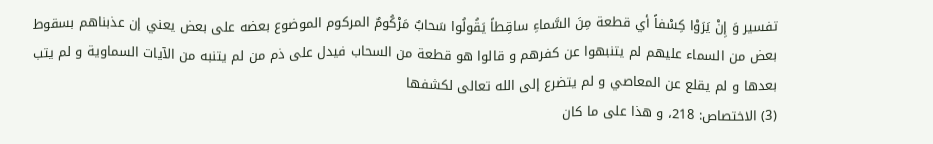تفسير وَ إِنْ يَرَوْا كِسْفاً أي قطعة مِنَ السَّماءِ ساقِطاً يَقُولُوا سَحابٌ مَرْكُومٌ المركوم الموضوع بعضه على بعض يعني إن عذبناهم بسقوط بعض من السماء عليهم لم يتنبهوا عن كفرهم و قالوا هو قطعة من السحاب فيدل على ذم من لم يتنبه من الآيات السماوية و لم يتب بعدها و لم يقلع عن المعاصي و لم يتضرع إلى الله تعالى لكشفها
(3) الاختصاص: 218، و هذا على ما كان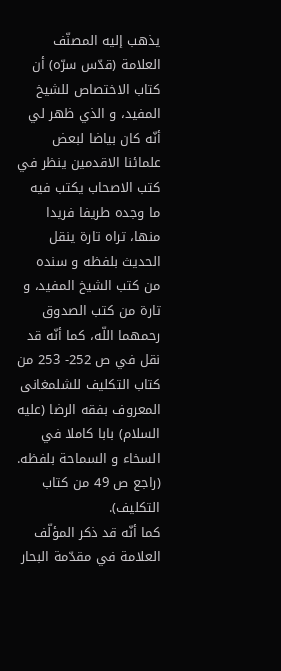يذهب إليه المصنّف العلامة (قدّس سرّه) أن كتاب الاختصاص للشيخ المفيد، و الذي ظهر لي أنّه كان بياضا لبعض علمائنا الاقدمين ينظر في كتب الاصحاب يكتب فيه ما وجده طريفا فريدا منها، تراه تارة ينقل الحديث بلفظه و سنده من كتب الشيخ المفيد، و تارة من كتب الصدوق رحمهما اللّه، كما أنّه قد نقل في ص 252- 253 من كتاب التكليف للشلمغانى المعروف بفقه الرضا (عليه السلام) بابا كاملا في السخاء و السماحة بلفظه. (راجع ص 49 من كتاب التكليف).
كما أنّه قد ذكر المؤلّف العلامة في مقدّمة البحار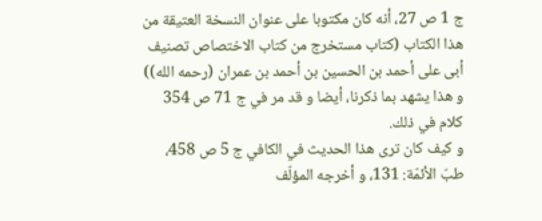ج 1 ص 27، أنه كان مكتوبا على عنوان النسخة العتيقة من هذا الكتاب (كتاب مستخرج من كتاب الاختصاص تصنيف أبى على أحمد بن الحسين بن أحمد بن عمران (رحمه الله)) و هذا يشهد بما ذكرنا، أيضا و قد مر في ج 71 ص 354 كلام في ذلك.
و كيف كان ترى هذا الحديث في الكافي ج 5 ص 458، طبّ الأئمّة: 131، و أخرجه المؤلّف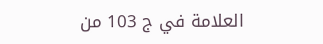العلامة في ج 103 من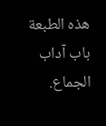هذه الطبعة باب آداب الجماع.